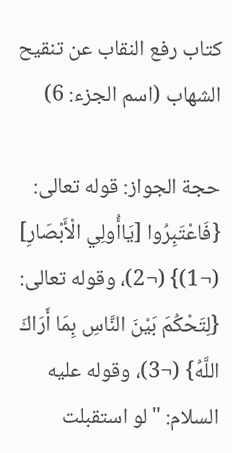كتاب رفع النقاب عن تنقيح الشهاب (اسم الجزء: 6)

حجة الجواز: قوله تعالى: {فَاعْتَبِرُوا [يَاأُولِي الْأَبْصَارِ] (¬1)} (¬2)، وقوله تعالى: {لِتَحْكُمَ بَيْنَ النَّاسِ بِمَا أَرَاكَ اللَّهُ} (¬3)، وقوله عليه السلام: "لو استقبلت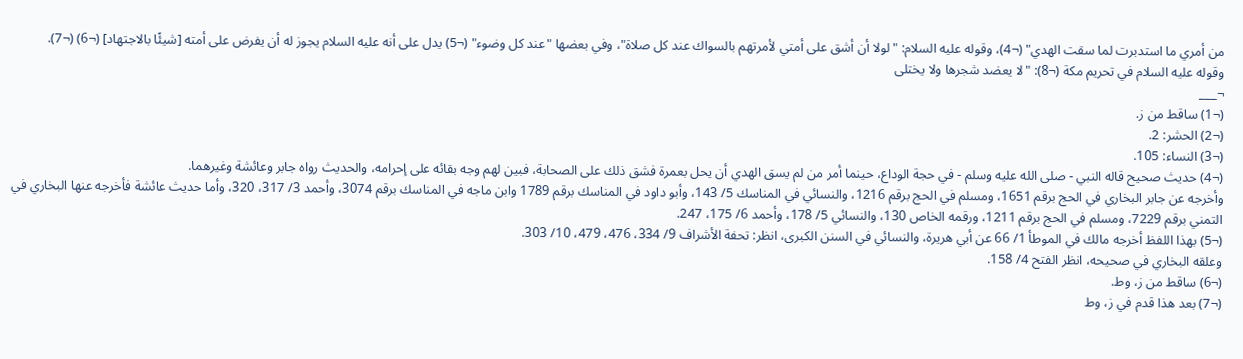من أمري ما استدبرت لما سقت الهدي" (¬4)، وقوله عليه السلام: "لولا أن أشق على أمتي لأمرتهم بالسواك عند كل صلاة"، وفي بعضها "عند كل وضوء" (¬5) يدل على أنه عليه السلام يجوز له أن يفرض على أمته [شيئًا بالاجتهاد] (¬6) (¬7).
وقوله عليه السلام في تحريم مكة (¬8): "لا يعضد شجرها ولا يختلى
¬___
(¬1) ساقط من ز.
(¬2) الحشر: 2.
(¬3) النساء: 105.
(¬4) حديث صحيح قاله النبي - صلى الله عليه وسلم - في حجة الوداع، حينما أمر من لم يسق الهدي أن يحل بعمرة فشق ذلك على الصحابة، فبين لهم وجه بقائه على إحرامه، والحديث رواه جابر وعائشة وغيرهما.
وأخرجه عن جابر البخاري في الحج برقم 1651، ومسلم في الحج برقم 1216، والنسائي في المناسك 5/ 143، وأبو داود في المناسك برقم 1789 وابن ماجه في المناسك برقم 3074، وأحمد 3/ 317، 320، وأما حديث عائشة فأخرجه عنها البخاري في التمني برقم 7229، ومسلم في الحج برقم 1211، ورقمه الخاص 130، والنسائي 5/ 178، وأحمد 6/ 175، 247.
(¬5) بهذا اللفظ أخرجه مالك في الموطأ 1/ 66 عن أبي هريرة، والنسائي في السنن الكبرى، انظر: تحفة الأشراف 9/ 334، 476، 479، 10/ 303.
وعلقه البخاري في صحيحه، انظر الفتح 4/ 158.
(¬6) ساقط من ز، وط.
(¬7) بعد هذا قدم في ز، وط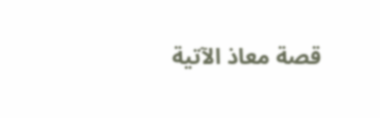قصة معاذ الآتية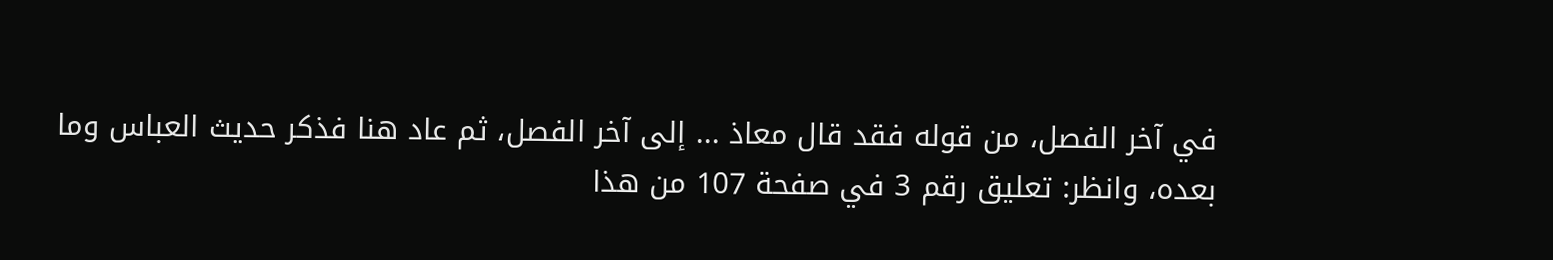في آخر الفصل، من قوله فقد قال معاذ ... إلى آخر الفصل، ثم عاد هنا فذكر حديث العباس وما بعده، وانظر: تعليق رقم 3 في صفحة 107 من هذا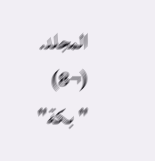المجلد.
(¬8) "بكة"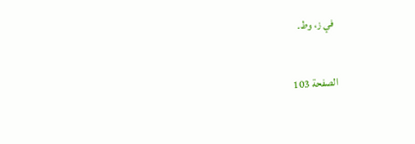في ز، وط.

الصفحة 103